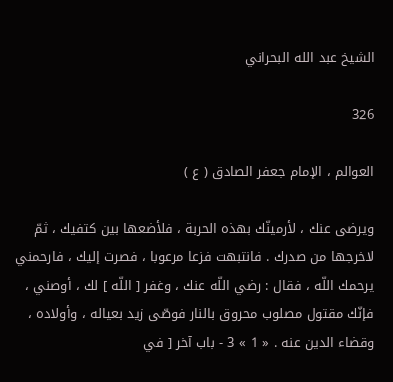الشيخ عبد الله البحراني

326

العوالم ، الإمام جعفر الصادق ( ع )

ويرضى عنك ، لأرمينّك بهذه الحربة ، فلأضعها بين كتفيك ، ثمّ لاخرجها من صدرك . فانتبهت فزعا مرعوبا ، فصرت إليك ، فارحمني يرحمك اللّه ، فقال : رضي اللّه عنك ، وغفر [ اللّه ] لك ، أوصني ، فإنّك مقتول مصلوب محروق بالنار فوصّى زيد بعياله ، وأولاده ، وقضاء الدين عنه . « 1 » 3 - باب آخر [ في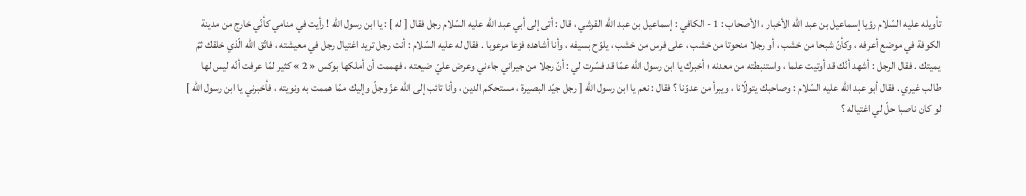تأويله عليه السّلام رؤيا إسماعيل بن عبد اللّه الأخبار ، الأصحاب : 1 - الكافي : إسماعيل بن عبد اللّه القرشي ، قال : أتى إلى أبي عبد اللّه عليه السّلام رجل فقال [ له ] : يا ابن رسول اللّه ! رأيت في منامي كأنّي خارج من مدينة الكوفة في موضع أعرفه ، وكأنّ شبحا من خشب ، أو رجلا منحوتا من خشب ، على فرس من خشب ، يلوّح بسيفه ، وأنا أشاهده فزعا مرعوبا . فقال له عليه السّلام : أنت رجل تريد اغتيال رجل في معيشته ، فاتّق اللّه الّذي خلقك ثمّ يميتك . فقال الرجل : أشهد أنّك قد أوتيت علما ، واستنبطته من معدنه ؛ أخبرك يا ابن رسول اللّه عمّا قد فسّرت لي : أنّ رجلا من جيراني جاءني وعرض عليّ ضيعته ، فهممت أن أملكها بوكس « 2 » كثير لمّا عرفت أنّه ليس لها طالب غيري . فقال أبو عبد اللّه عليه السّلام : وصاحبك يتولّانا ، ويبرأ من عدوّنا ؟ فقال : نعم يا ابن رسول اللّه [ رجل جيّد البصيرة ، مستحكم الدين ، وأنا تائب إلى اللّه عزّ وجلّ وإليك ممّا هممت به ونويته ، فأخبرني يا ابن رسول اللّه ] لو كان ناصبا حلّ لي اغتياله ؟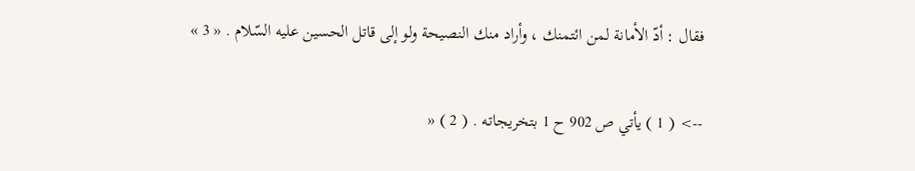فقال : أدّ الأمانة لمن ائتمنك ، وأراد منك النصيحة ولو إلى قاتل الحسين عليه السّلام . « 3 »

--> ( 1 ) يأتي ص 902 ح 1 بتخريجاته . ( 2 ) «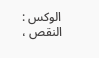الوكس : النقص ،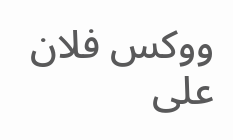ووكس فلان على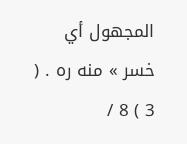المجهول أي خسر » منه ره . ( 3 ) 8 /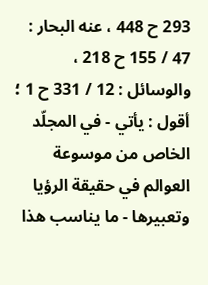293 ح 448 ، عنه البحار : 47 / 155 ح 218 ، والوسائل : 12 / 331 ح 1 ؛ أقول : يأتي - في المجلّد الخاص من موسوعة العوالم في حقيقة الرؤيا وتعبيرها - ما يناسب هذا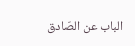الباب عن الصّادق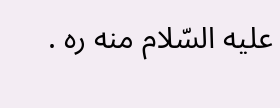عليه السّلام منه ره .